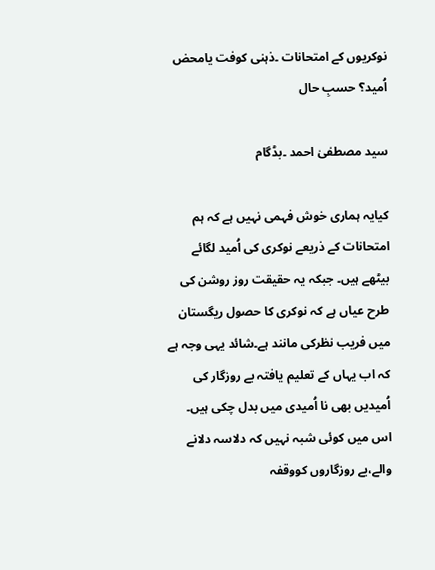نوکریوں کے امتحانات ۔ذہنی کوفت یامحض اُمید؟ حسبِ حال

سید مصطفیٰ احمد ۔بڈگام

کیایہ ہماری خوش فہمی نہیں ہے کہ ہم امتحانات کے ذریعے نوکری کی اُمید لگائے بیٹھے ہیں۔ جبکہ یہ حقیقت روز روشن کی طرح عیاں ہے کہ نوکری کا حصول ریگستان میں فریب نظرکی مانند ہے۔شائد یہی وجہ ہے کہ اب یہاں کے تعلیم یافتہ بے روزگار کی اُمیدیں بھی نا اُمیدی میں بدل چکی ہیں۔ اس میں کوئی شبہ نہیں کہ دلاسہ دلانے والے،بے روزگاروں کووقفہ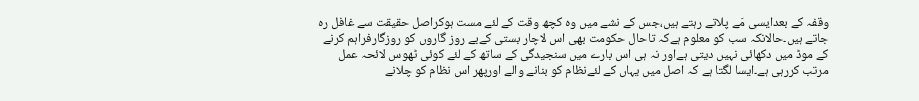وقفہ کے بعدایسی مَے پلاتے رہتے ہیں،جس کے نشے میں وہ کچھ وقت کے لئے مست ہوکراصل حقیقت سے غافل رہ جاتے ہیں۔حالانکہ سب کو معلوم ہےکہ تاحال حکومت بھی اس لاچار بستی کےبے روز گاروں کو روزگارفراہم کرنے کے موڈ میں دکھائی نہیں دیتی ہےاور نہ ہی اس بارے میں سنجیدگی کے ساتھ کے لئے کوئی ٹھوس لائحہ عمل مرتب کررہی ہے۔ایسا لگتا ہے کہ اصل میں یہاں کے لئےنظام کو بنانے والے اورپھر اس نظام کو چلانے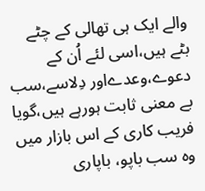والے ایک ہی تھالی کے چٹے بٹے ہیں،اسی لئے اُن کے دعوے،وعدےاور دِلاسے،سب بے معنی ثابت ہورہے ہیں،گویا فریب کاری کے اس بازار میں وہ سب باپو، باپاری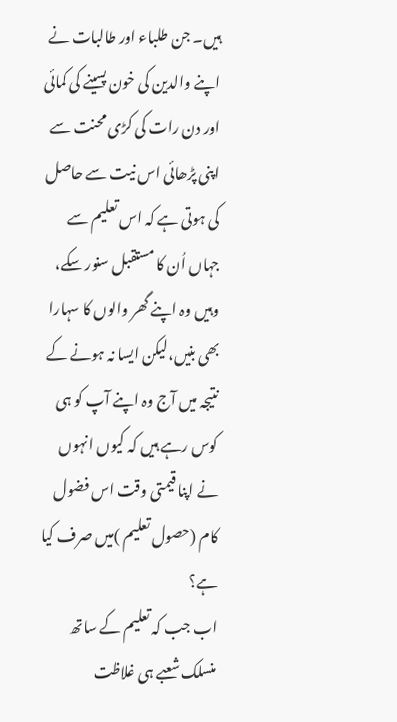ہیں۔ جن طلباء اور طالبات نے اپنے والدین کی خون پسینے کی کمائی اور دن رات کی کڑی محنت سے اپنی پڑھائی اس نیت سے حاصل کی ہوتی ہے کہ اس تعلیم سے جہاں اُن کا مستقبل سنور سکے، وہیں وہ اپنے گھر والوں کا سہارا بھی بنیں،لیکن ایسا نہ ہونے کے نتیجہ میں آج وہ اپنے آپ کو ہی کوس رہے ہیں کہ کیوں انہوں نے اپنا قیمتی وقت اس فضول کام (حصول تعلیم )میں صرف کیا ہے؟
اب جب کہ تعلیم کے ساتھ منسلک شعبے ہی غلاظت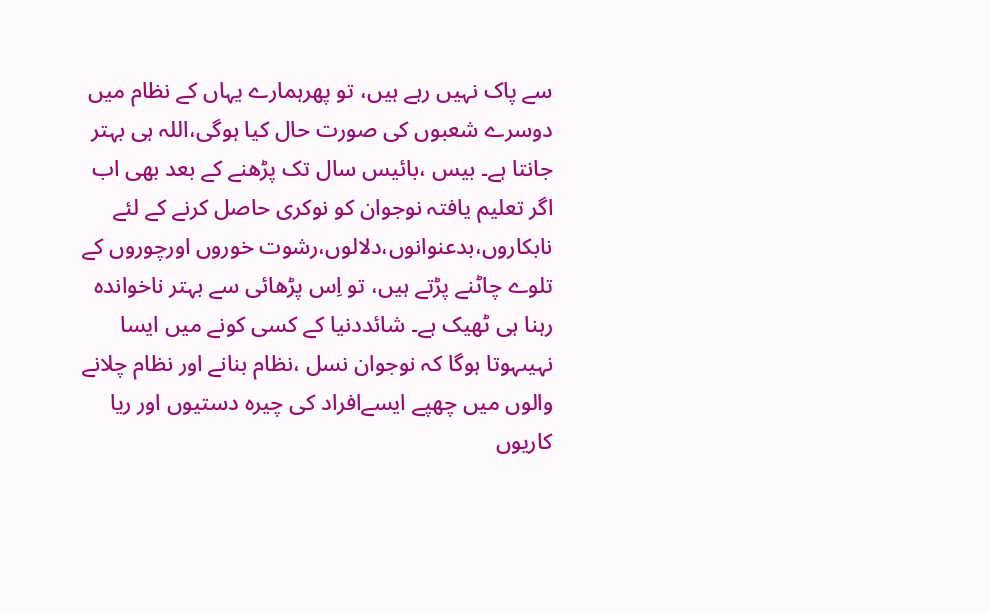سے پاک نہیں رہے ہیں، تو پھرہمارے یہاں کے نظام میں دوسرے شعبوں کی صورت حال کیا ہوگی،اللہ ہی بہتر جانتا ہے۔ بیس ،بائیس سال تک پڑھنے کے بعد بھی اب اگر تعلیم یافتہ نوجوان کو نوکری حاصل کرنے کے لئے نابکاروں،بدعنوانوں،دلالوں،رشوت خوروں اورچوروں کے تلوے چاٹنے پڑتے ہیں، تو اِس پڑھائی سے بہتر ناخواندہ رہنا ہی ٹھیک ہے۔ شائددنیا کے کسی کونے میں ایسا نہیںہوتا ہوگا کہ نوجوان نسل ،نظام بنانے اور نظام چلانے والوں میں چھپے ایسےافراد کی چیرہ دستیوں اور ریا کاریوں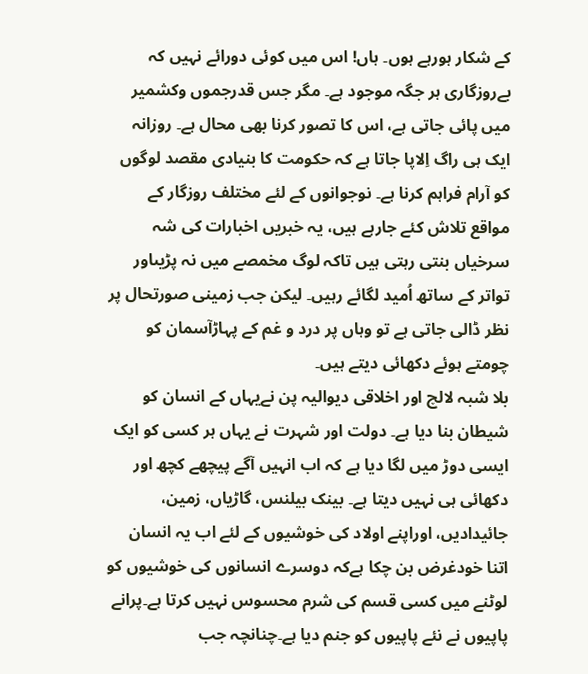کے شکار ہورہے ہوں۔ ہاں! اس میں کوئی دورائے نہیں کہ بےروزگاری ہر جگہ موجود ہے۔ مگر جس قدرجموں وکشمیر میں پائی جاتی ہے، اس کا تصور کرنا بھی محال ہے۔ روزانہ ایک ہی راگ اِلاپا جاتا ہے کہ حکومت کا بنیادی مقصد لوگوں کو آرام فراہم کرنا ہے۔ نوجوانوں کے لئے مختلف روزگار کے مواقع تلاش کئے جارہے ہیں، یہ خبریں اخبارات کی شہ سرخیاں بنتی رہتی ہیں تاکہ لوگ مخمصے میں نہ پڑیںاور تواتر کے ساتھ اُمید لگائے رہیں۔ لیکن جب زمینی صورتحال پر نظر ڈالی جاتی ہے تو وہاں پر درد و غم کے پہاڑآسمان کو چومتے ہوئے دکھائی دیتے ہیں۔
بلا شبہ لالچ اور اخلاقی دیوالیہ پن نےیہاں کے انسان کو شیطان بنا دیا ہے۔ دولت اور شہرت نے یہاں ہر کسی کو ایک ایسی دوڑ میں لگا دیا ہے کہ اب انہیں آگے پیچھے کچھ اور دکھائی ہی نہیں دیتا ہے۔ بینک بیلنس، گاڑیاں، زمین، جائیدادیں، اوراپنے اولاد کی خوشیوں کے لئے اب یہ انسان اتنا خودغرض بن چکا ہےکہ دوسرے انسانوں کی خوشیوں کو لوٹنے میں کسی قسم کی شرم محسوس نہیں کرتا ہے۔پرانے پاپیوں نے نئے پاپیوں کو جنم دیا ہے۔چنانچہ جب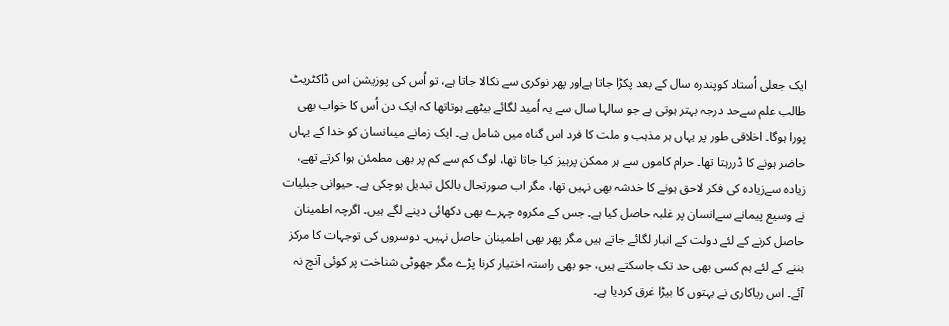ایک جعلی اُستاد کوپندرہ سال کے بعد پکڑا جاتا ہےاور پھر نوکری سے نکالا جاتا ہے، تو اُس کی پوزیشن اس ڈاکٹریٹ طالب علم سےحد درجہ بہتر ہوتی ہے جو سالہا سال سے یہ اُمید لگائے بیٹھے ہوتاتھا کہ ایک دن اُس کا خواب بھی پورا ہوگا۔ اخلاقی طور پر یہاں ہر مذہب و ملت کا فرد اس گناہ میں شامل ہے۔ ایک زمانے میںانسان کو خدا کے یہاں حاضر ہونے کا ڈررہتا تھا۔ حرام کاموں سے ہر ممکن پرہیز کیا جاتا تھا، لوگ کم سے کم پر بھی مطمئن ہوا کرتے تھے، زیادہ سےزیادہ کی فکر لاحق ہونے کا خدشہ بھی نہیں تھا، مگر اب صورتحال بالکل تبدیل ہوچکی ہے۔ حیوانی جبلیات نے وسیع پیمانے سےانسان پر غلبہ حاصل کیا ہے۔ جس کے مکروہ چہرے بھی دکھائی دینے لگے ہیں۔ اگرچہ اطمینان حاصل کرنے کے لئے دولت کے انبار لگائے جاتے ہیں مگر پھر بھی اطمینان حاصل نہیں۔ دوسروں کی توجہات کا مرکز بننے کے لئے ہم کسی بھی حد تک جاسکتے ہیں، جو بھی راستہ اختیار کرنا پڑے مگر جھوٹی شناخت پر کوئی آنچ نہ آئے۔ اس ریاکاری نے بہتوں کا بیڑا غرق کردیا ہے۔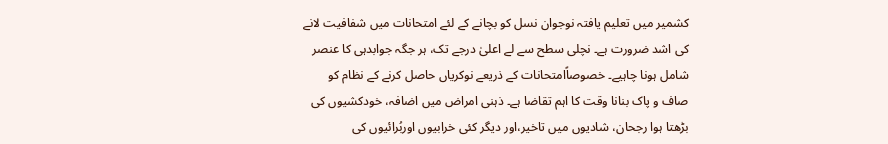کشمیر میں تعلیم یافتہ نوجوان نسل کو بچانے کے لئے امتحانات میں شفافیت لانے کی اشد ضرورت ہے۔ نچلی سطح سے لے اعلیٰ درجے تک، ہر جگہ جوابدہی کا عنصر شامل ہونا چاہیے۔ خصوصاًامتحانات کے ذریعے نوکریاں حاصل کرنے کے نظام کو صاف و پاک بنانا وقت کا اہم تقاضا ہے۔ ذہنی امراض میں اضافہ، خودکشیوں کی بڑھتا ہوا رجحان، شادیوں میں تاخیر،اور دیگر کئی خرابیوں اوربُرائیوں کی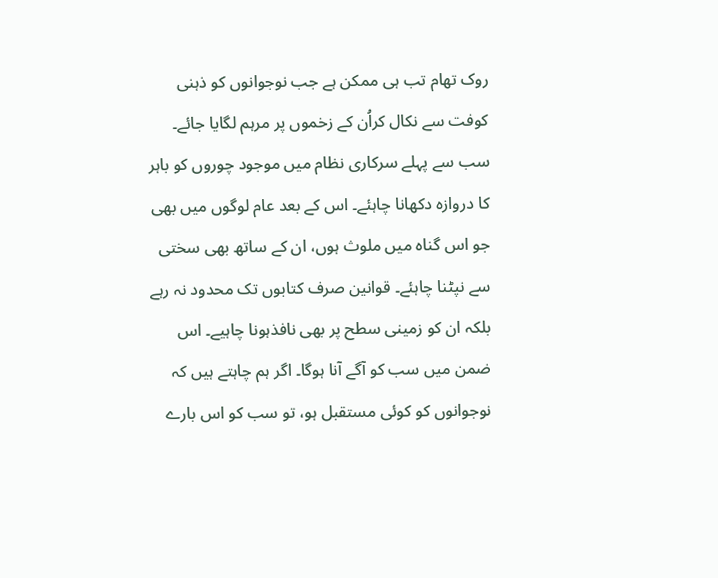روک تھام تب ہی ممکن ہے جب نوجوانوں کو ذہنی کوفت سے نکال کراُن کے زخموں پر مرہم لگایا جائے۔ سب سے پہلے سرکاری نظام میں موجود چوروں کو باہر کا دروازہ دکھانا چاہئے۔ اس کے بعد عام لوگوں میں بھی جو اس گناہ میں ملوث ہوں، ان کے ساتھ بھی سختی سے نپٹنا چاہئے۔ قوانین صرف کتابوں تک محدود نہ رہے بلکہ ان کو زمینی سطح پر بھی نافذہونا چاہیے۔ اس ضمن میں سب کو آگے آنا ہوگا۔ اگر ہم چاہتے ہیں کہ نوجوانوں کو کوئی مستقبل ہو، تو سب کو اس بارے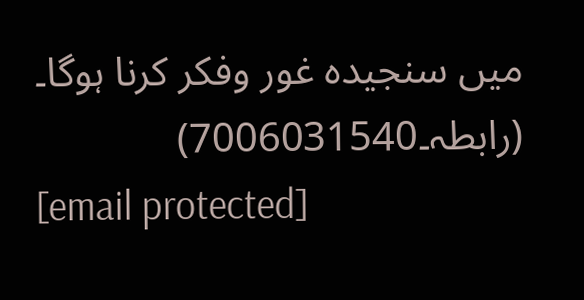میں سنجیدہ غور وفکر کرنا ہوگا۔
(رابطہ۔7006031540)
[email protected]